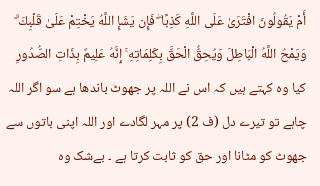أَمْ يَقُولُونَ افْتَرَىٰ عَلَى اللَّهِ كَذِبًا ۖ فَإِن يَشَإِ اللَّهُ يَخْتِمْ عَلَىٰ قَلْبِكَ ۗ وَيَمْحُ اللَّهُ الْبَاطِلَ وَيُحِقُّ الْحَقَّ بِكَلِمَاتِهِ ۚ إِنَّهُ عَلِيمٌ بِذَاتِ الصُّدُورِ
کیا وہ کہتے ہیں کہ اس نے اللہ پر جھوٹ باندھا ہے سو اگر اللہ چاہے تو تیرے دل (ف 2) پر مہر لگادے اور اللہ اپنی باتوں سے جھوٹ کو مٹانا اور حق کو ثابت کرتا ہے ۔ بےشک وہ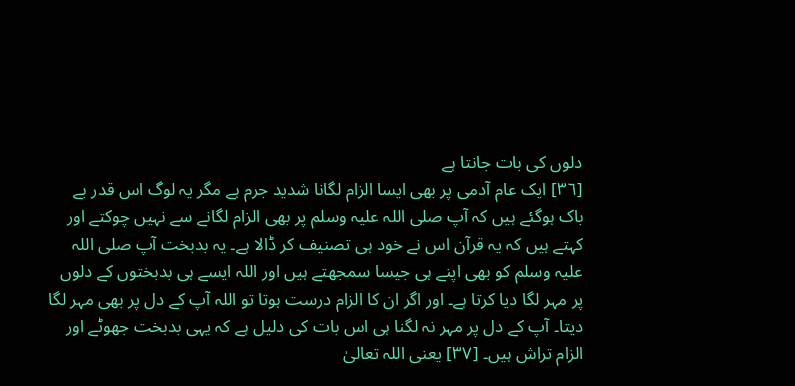دلوں کی بات جانتا ہے
[٣٦] ایک عام آدمی پر بھی ایسا الزام لگانا شدید جرم ہے مگر یہ لوگ اس قدر بے باک ہوگئے ہیں کہ آپ صلی اللہ علیہ وسلم پر بھی الزام لگانے سے نہیں چوکتے اور کہتے ہیں کہ یہ قرآن اس نے خود ہی تصنیف کر ڈالا ہے۔ یہ بدبخت آپ صلی اللہ علیہ وسلم کو بھی اپنے ہی جیسا سمجھتے ہیں اور اللہ ایسے ہی بدبختوں کے دلوں پر مہر لگا دیا کرتا ہے۔ اور اگر ان کا الزام درست ہوتا تو اللہ آپ کے دل پر بھی مہر لگا دیتا۔ آپ کے دل پر مہر نہ لگنا ہی اس بات کی دلیل ہے کہ یہی بدبخت جھوٹے اور الزام تراش ہیں۔ [٣٧] یعنی اللہ تعالیٰ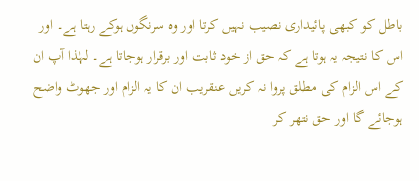باطل کو کبھی پائیداری نصیب نہیں کرتا اور وہ سرنگوں ہوکے رہتا ہے۔ اور اس کا نتیجہ یہ ہوتا ہے کہ حق از خود ثابت اور برقرار ہوجاتا ہے۔ لہٰذا آپ ان کے اس الزام کی مطلق پروا نہ کریں عنقریب ان کا یہ الزام اور جھوٹ واضح ہوجائے گا اور حق نتھر کر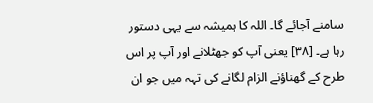سامنے آجائے گا۔ اللہ کا ہمیشہ سے یہی دستور رہا ہے۔ [٣٨] یعنی آپ کو جھٹلانے اور آپ پر اس طرح کے گھناؤنے الزام لگانے کی تہہ میں جو ان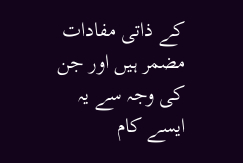کے ذاتی مفادات مضمر ہیں اور جن کی وجہ سے یہ ایسے کام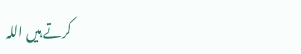کرتے ہیں اللہ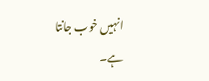انہیں خوب جانتا ہے۔